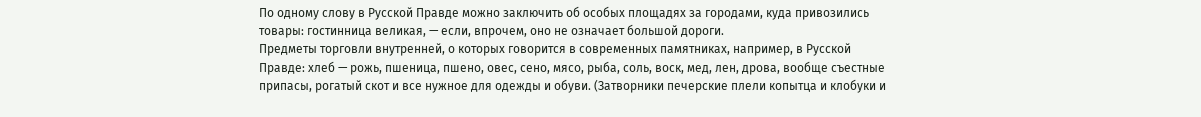По одному слову в Русской Правде можно заключить об особых площадях за городами, куда привозились товары: гостинница великая, — если, впрочем, оно не означает большой дороги.
Предметы торговли внутренней, о которых говорится в современных памятниках, например, в Русской Правде: хлеб — рожь, пшеница, пшено, овес, сено, мясо, рыба, соль, воск, мед, лен, дрова, вообще съестные припасы, рогатый скот и все нужное для одежды и обуви. (Затворники печерские плели копытца и клобуки и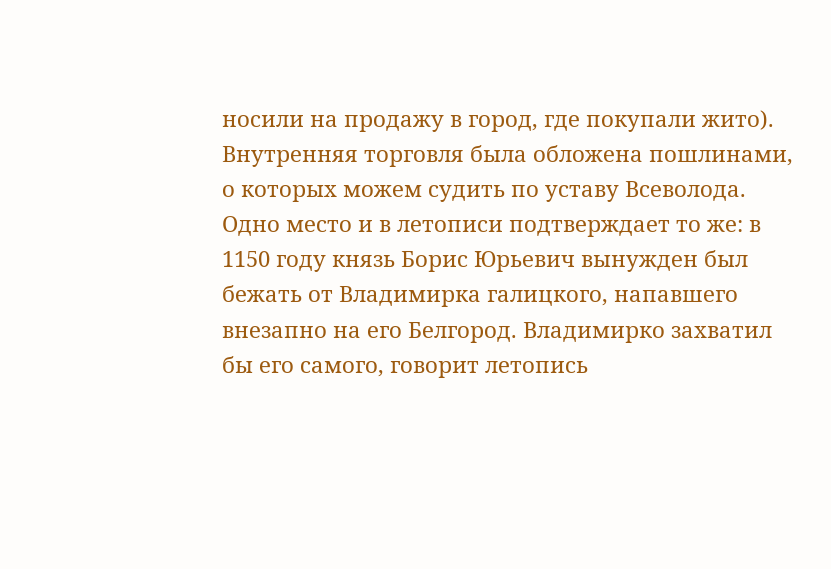носили на продажу в город, где покупали жито).
Внутренняя торговля была обложена пошлинами, о которых можем судить по уставу Всеволода.
Одно место и в летописи подтверждает то же: в 1150 году князь Борис Юрьевич вынужден был бежать от Владимирка галицкого, напавшего внезапно на его Белгород. Владимирко захватил бы его самого, говорит летопись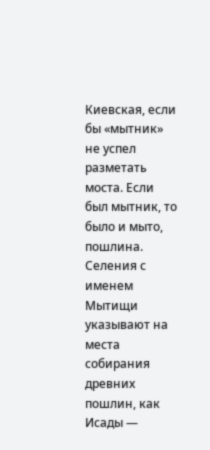Киевская, если бы «мытник» не успел разметать моста. Если был мытник, то было и мыто, пошлина. Селения с именем Мытищи указывают на места собирания древних пошлин, как Исады —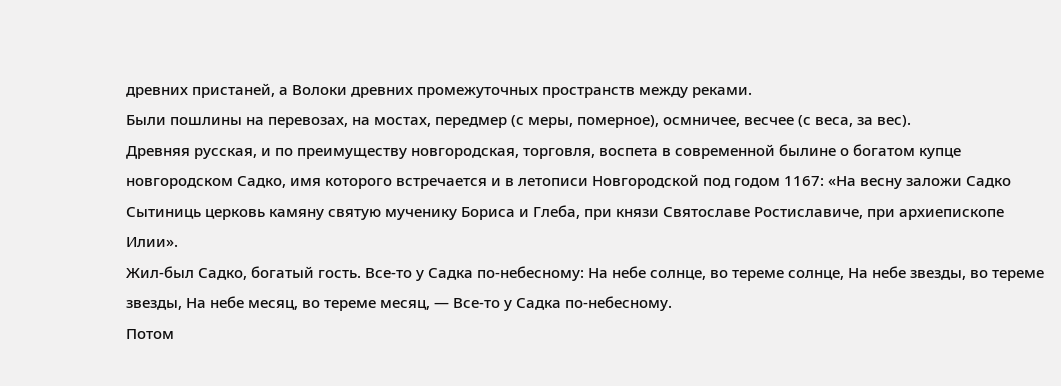древних пристаней, а Волоки древних промежуточных пространств между реками.
Были пошлины на перевозах, на мостах, передмер (с меры, померное), осмничее, весчее (с веса, за вес).
Древняя русская, и по преимуществу новгородская, торговля, воспета в современной былине о богатом купце новгородском Садко, имя которого встречается и в летописи Новгородской под годом 1167: «На весну заложи Садко Сытиниць церковь камяну святую мученику Бориса и Глеба, при князи Святославе Ростиславиче, при архиепископе Илии».
Жил-был Садко, богатый гость. Все-то у Садка по-небесному: На небе солнце, во тереме солнце, На небе звезды, во тереме звезды, На небе месяц, во тереме месяц, — Все-то у Садка по-небесному.
Потом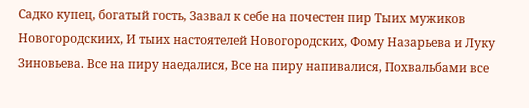Садко купец, богатый гость, Зазвал к себе на почестен пир Тыих мужиков Новогородскиих, И тыих настоятелей Новогородских, Фому Назарьева и Луку Зиновьева. Все на пиру наедалися, Все на пиру напивалися, Похвальбами все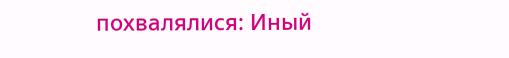похвалялися: Иный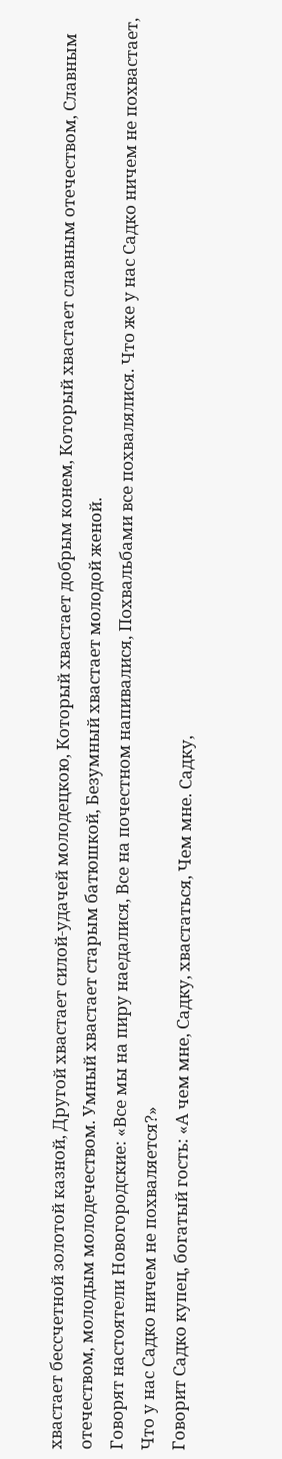хвастает бессчетной золотой казной, Другой хвастает силой-удачей молодецкою, Который хвастает добрым конем, Который хвастает славным отечеством, Славным отечеством, молодым молодечеством. Умный хвастает старым батюшкой, Безумный хвастает молодой женой.
Говорят настоятели Новогородские: «Все мы на пиру наедалися, Все на почестном напивалися, Похвальбами все похвалялися. Что же у нас Садко ничем не похвастает, Что у нас Садко ничем не похваляется?»
Говорит Садко купец, богатый гость: «А чем мне, Садку, хвастаться, Чем мне. Садку,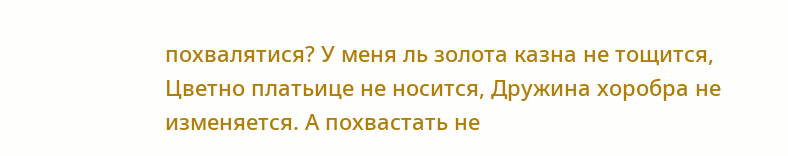похвалятися? У меня ль золота казна не тощится, Цветно платьице не носится, Дружина хоробра не изменяется. А похвастать не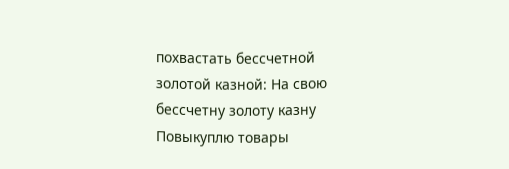похвастать бессчетной золотой казной: На свою бессчетну золоту казну Повыкуплю товары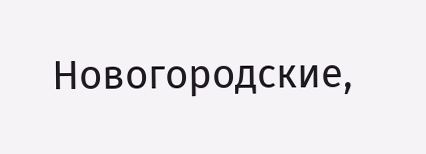Новогородские,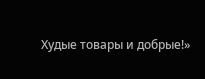Худые товары и добрые!»